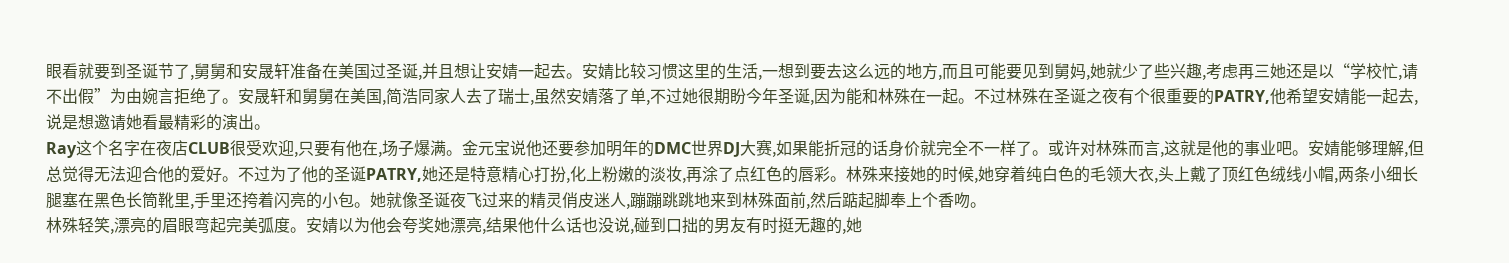眼看就要到圣诞节了,舅舅和安晟轩准备在美国过圣诞,并且想让安婧一起去。安婧比较习惯这里的生活,一想到要去这么远的地方,而且可能要见到舅妈,她就少了些兴趣,考虑再三她还是以“学校忙,请不出假”为由婉言拒绝了。安晟轩和舅舅在美国,简浩同家人去了瑞士,虽然安婧落了单,不过她很期盼今年圣诞,因为能和林殊在一起。不过林殊在圣诞之夜有个很重要的PATRY,他希望安婧能一起去,说是想邀请她看最精彩的演出。
Ray这个名字在夜店CLUB很受欢迎,只要有他在,场子爆满。金元宝说他还要参加明年的DMC世界DJ大赛,如果能折冠的话身价就完全不一样了。或许对林殊而言,这就是他的事业吧。安婧能够理解,但总觉得无法迎合他的爱好。不过为了他的圣诞PATRY,她还是特意精心打扮,化上粉嫩的淡妆,再涂了点红色的唇彩。林殊来接她的时候,她穿着纯白色的毛领大衣,头上戴了顶红色绒线小帽,两条小细长腿塞在黑色长筒靴里,手里还挎着闪亮的小包。她就像圣诞夜飞过来的精灵俏皮迷人,蹦蹦跳跳地来到林殊面前,然后踮起脚奉上个香吻。
林殊轻笑,漂亮的眉眼弯起完美弧度。安婧以为他会夸奖她漂亮,结果他什么话也没说,碰到口拙的男友有时挺无趣的,她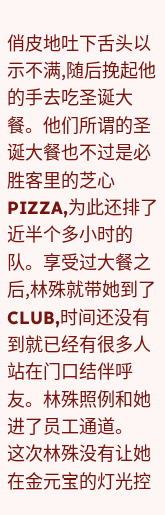俏皮地吐下舌头以示不满,随后挽起他的手去吃圣诞大餐。他们所谓的圣诞大餐也不过是必胜客里的芝心PIZZA,为此还排了近半个多小时的队。享受过大餐之后,林殊就带她到了CLUB,时间还没有到就已经有很多人站在门口结伴呼友。林殊照例和她进了员工通道。
这次林殊没有让她在金元宝的灯光控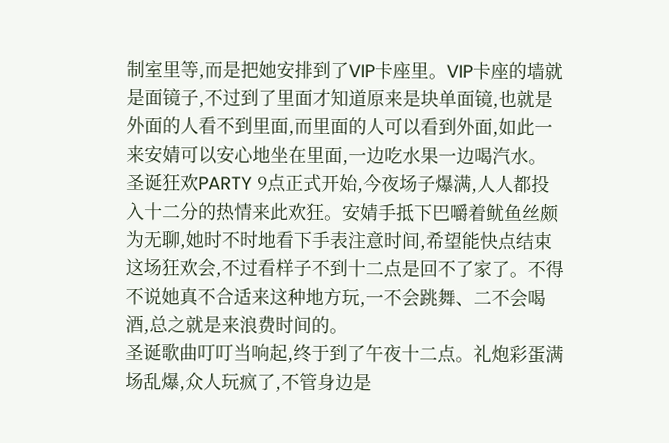制室里等,而是把她安排到了VIP卡座里。VIP卡座的墙就是面镜子,不过到了里面才知道原来是块单面镜,也就是外面的人看不到里面,而里面的人可以看到外面,如此一来安婧可以安心地坐在里面,一边吃水果一边喝汽水。
圣诞狂欢PARTY 9点正式开始,今夜场子爆满,人人都投入十二分的热情来此欢狂。安婧手抵下巴嚼着鱿鱼丝颇为无聊,她时不时地看下手表注意时间,希望能快点结束这场狂欢会,不过看样子不到十二点是回不了家了。不得不说她真不合适来这种地方玩,一不会跳舞、二不会喝酒,总之就是来浪费时间的。
圣诞歌曲叮叮当响起,终于到了午夜十二点。礼炮彩蛋满场乱爆,众人玩疯了,不管身边是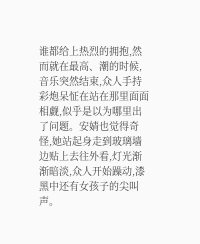谁都给上热烈的拥抱,然而就在最高、潮的时候,音乐突然结束,众人手持彩炮呆怔在站在那里面面相觑,似乎是以为哪里出了问题。安婧也觉得奇怪,她站起身走到玻璃墙边贴上去往外看,灯光渐渐暗淡,众人开始躁动,漆黑中还有女孩子的尖叫声。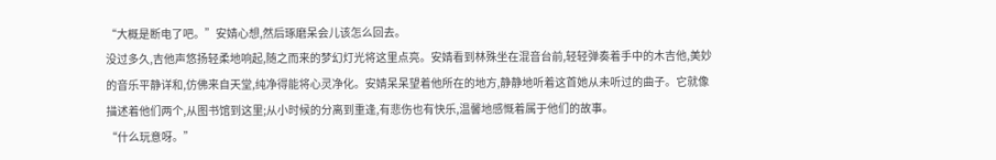“大概是断电了吧。”安婧心想,然后琢磨呆会儿该怎么回去。
没过多久,吉他声悠扬轻柔地响起,随之而来的梦幻灯光将这里点亮。安婧看到林殊坐在混音台前,轻轻弹奏着手中的木吉他,美妙的音乐平静详和,仿佛来自天堂,纯净得能将心灵净化。安婧呆呆望着他所在的地方,静静地听着这首她从未听过的曲子。它就像描述着他们两个,从图书馆到这里;从小时候的分离到重逢,有悲伤也有快乐,温馨地感慨着属于他们的故事。
“什么玩意呀。”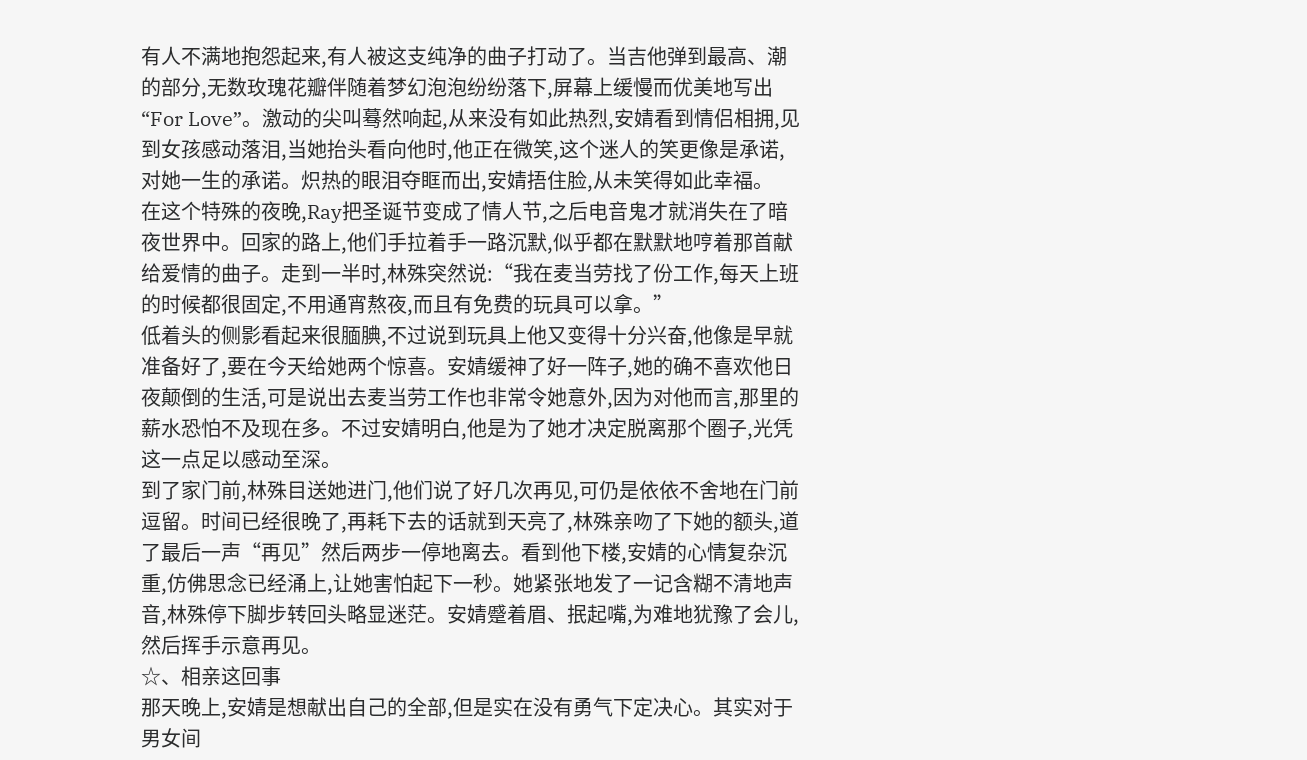有人不满地抱怨起来,有人被这支纯净的曲子打动了。当吉他弹到最高、潮的部分,无数玫瑰花瓣伴随着梦幻泡泡纷纷落下,屏幕上缓慢而优美地写出“For Love”。激动的尖叫蓦然响起,从来没有如此热烈,安婧看到情侣相拥,见到女孩感动落泪,当她抬头看向他时,他正在微笑,这个迷人的笑更像是承诺,对她一生的承诺。炽热的眼泪夺眶而出,安婧捂住脸,从未笑得如此幸福。
在这个特殊的夜晚,Ray把圣诞节变成了情人节,之后电音鬼才就消失在了暗夜世界中。回家的路上,他们手拉着手一路沉默,似乎都在默默地哼着那首献给爱情的曲子。走到一半时,林殊突然说:“我在麦当劳找了份工作,每天上班的时候都很固定,不用通宵熬夜,而且有免费的玩具可以拿。”
低着头的侧影看起来很腼腆,不过说到玩具上他又变得十分兴奋,他像是早就准备好了,要在今天给她两个惊喜。安婧缓神了好一阵子,她的确不喜欢他日夜颠倒的生活,可是说出去麦当劳工作也非常令她意外,因为对他而言,那里的薪水恐怕不及现在多。不过安婧明白,他是为了她才决定脱离那个圈子,光凭这一点足以感动至深。
到了家门前,林殊目送她进门,他们说了好几次再见,可仍是依依不舍地在门前逗留。时间已经很晚了,再耗下去的话就到天亮了,林殊亲吻了下她的额头,道了最后一声“再见”然后两步一停地离去。看到他下楼,安婧的心情复杂沉重,仿佛思念已经涌上,让她害怕起下一秒。她紧张地发了一记含糊不清地声音,林殊停下脚步转回头略显迷茫。安婧蹙着眉、抿起嘴,为难地犹豫了会儿,然后挥手示意再见。
☆、相亲这回事
那天晚上,安婧是想献出自己的全部,但是实在没有勇气下定决心。其实对于男女间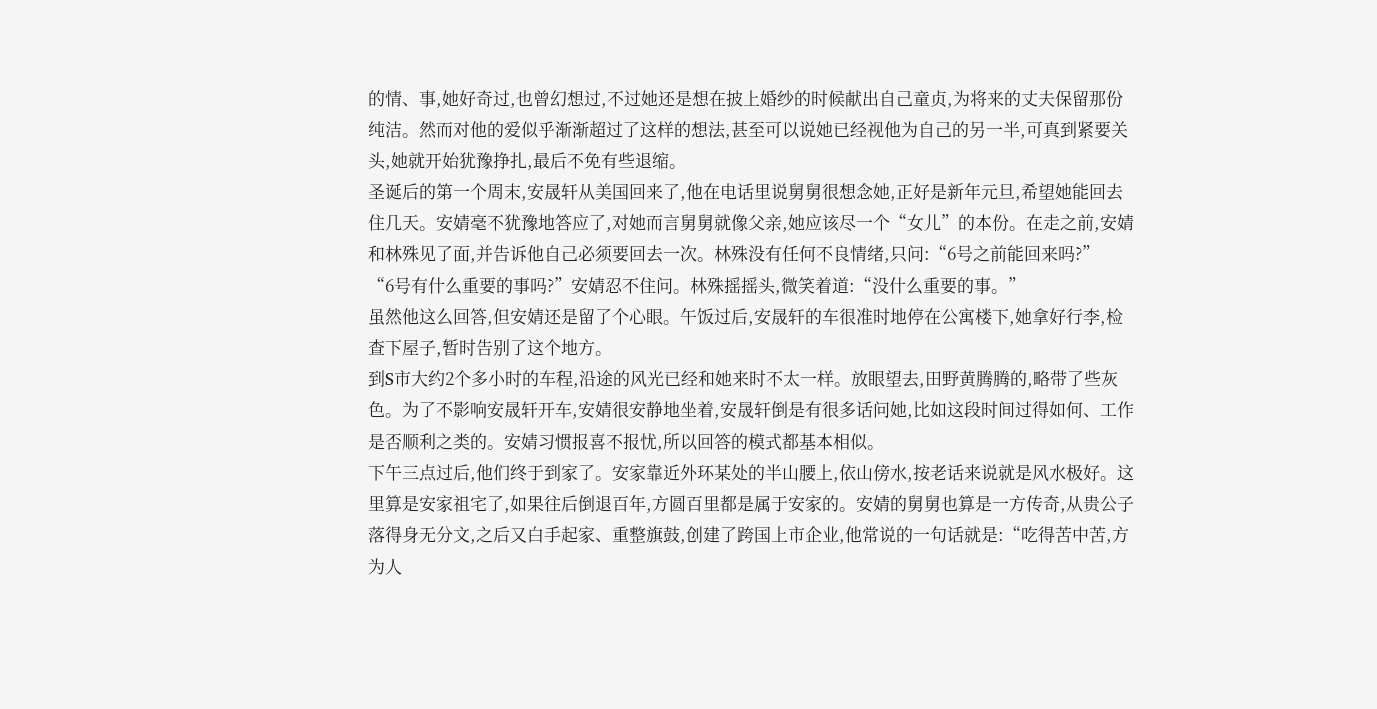的情、事,她好奇过,也曾幻想过,不过她还是想在披上婚纱的时候献出自己童贞,为将来的丈夫保留那份纯洁。然而对他的爱似乎渐渐超过了这样的想法,甚至可以说她已经视他为自己的另一半,可真到紧要关头,她就开始犹豫挣扎,最后不免有些退缩。
圣诞后的第一个周末,安晟轩从美国回来了,他在电话里说舅舅很想念她,正好是新年元旦,希望她能回去住几天。安婧毫不犹豫地答应了,对她而言舅舅就像父亲,她应该尽一个“女儿”的本份。在走之前,安婧和林殊见了面,并告诉他自己必须要回去一次。林殊没有任何不良情绪,只问:“6号之前能回来吗?”
“6号有什么重要的事吗?”安婧忍不住问。林殊摇摇头,微笑着道:“没什么重要的事。”
虽然他这么回答,但安婧还是留了个心眼。午饭过后,安晟轩的车很准时地停在公寓楼下,她拿好行李,检查下屋子,暂时告别了这个地方。
到S市大约2个多小时的车程,沿途的风光已经和她来时不太一样。放眼望去,田野黄腾腾的,略带了些灰色。为了不影响安晟轩开车,安婧很安静地坐着,安晟轩倒是有很多话问她,比如这段时间过得如何、工作是否顺利之类的。安婧习惯报喜不报忧,所以回答的模式都基本相似。
下午三点过后,他们终于到家了。安家靠近外环某处的半山腰上,依山傍水,按老话来说就是风水极好。这里算是安家祖宅了,如果往后倒退百年,方圆百里都是属于安家的。安婧的舅舅也算是一方传奇,从贵公子落得身无分文,之后又白手起家、重整旗鼓,创建了跨国上市企业,他常说的一句话就是:“吃得苦中苦,方为人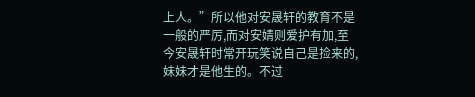上人。”所以他对安晟轩的教育不是一般的严厉,而对安婧则爱护有加,至今安晟轩时常开玩笑说自己是捡来的,妹妹才是他生的。不过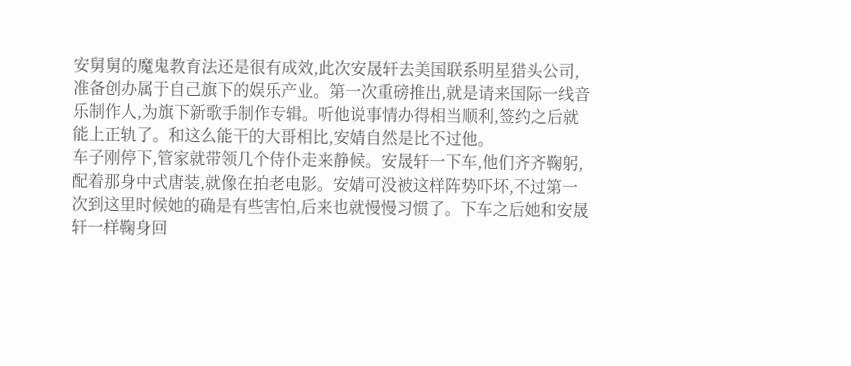安舅舅的魔鬼教育法还是很有成效,此次安晟轩去美国联系明星猎头公司,准备创办属于自己旗下的娱乐产业。第一次重磅推出,就是请来国际一线音乐制作人,为旗下新歌手制作专辑。听他说事情办得相当顺利,签约之后就能上正轨了。和这么能干的大哥相比,安婧自然是比不过他。
车子刚停下,管家就带领几个侍仆走来静候。安晟轩一下车,他们齐齐鞠躬,配着那身中式唐装,就像在拍老电影。安婧可没被这样阵势吓坏,不过第一次到这里时候她的确是有些害怕,后来也就慢慢习惯了。下车之后她和安晟轩一样鞠身回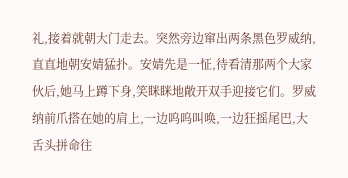礼,接着就朝大门走去。突然旁边窜出两条黑色罗威纳,直直地朝安婧猛扑。安婧先是一怔,待看清那两个大家伙后,她马上蹲下身,笑眯眯地敞开双手迎接它们。罗威纳前爪搭在她的肩上,一边呜呜叫唤,一边狂摇尾巴,大舌头拼命往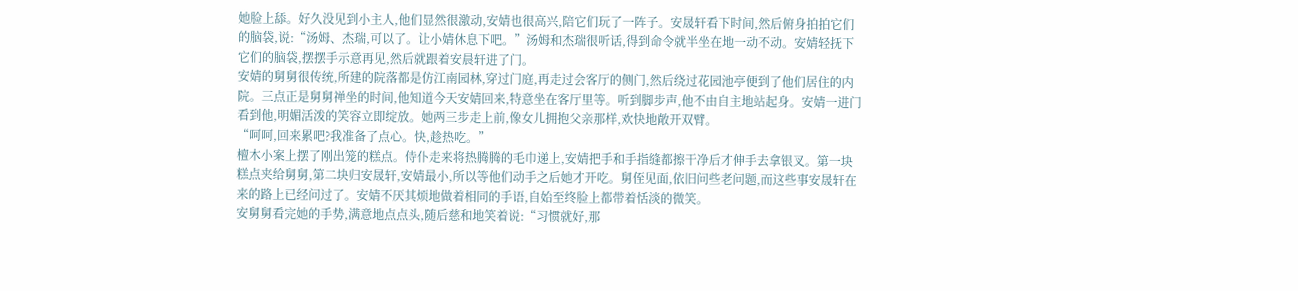她脸上舔。好久没见到小主人,他们显然很激动,安婧也很高兴,陪它们玩了一阵子。安晟轩看下时间,然后俯身拍拍它们的脑袋,说:“汤姆、杰瑞,可以了。让小婧休息下吧。”汤姆和杰瑞很听话,得到命令就半坐在地一动不动。安婧轻抚下它们的脑袋,摆摆手示意再见,然后就跟着安晨轩进了门。
安婧的舅舅很传统,所建的院落都是仿江南园林,穿过门庭,再走过会客厅的侧门,然后绕过花园池亭便到了他们居住的内院。三点正是舅舅禅坐的时间,他知道今天安婧回来,特意坐在客厅里等。听到脚步声,他不由自主地站起身。安婧一进门看到他,明媚活泼的笑容立即绽放。她两三步走上前,像女儿拥抱父亲那样,欢快地敞开双臂。
“呵呵,回来累吧?我准备了点心。快,趁热吃。”
檀木小案上摆了刚出笼的糕点。侍仆走来将热腾腾的毛巾递上,安婧把手和手指缝都擦干净后才伸手去拿银叉。第一块糕点夹给舅舅,第二块归安晟轩,安婧最小,所以等他们动手之后她才开吃。舅侄见面,依旧问些老问题,而这些事安晟轩在来的路上已经问过了。安婧不厌其烦地做着相同的手语,自始至终脸上都带着恬淡的微笑。
安舅舅看完她的手势,满意地点点头,随后慈和地笑着说:“习惯就好,那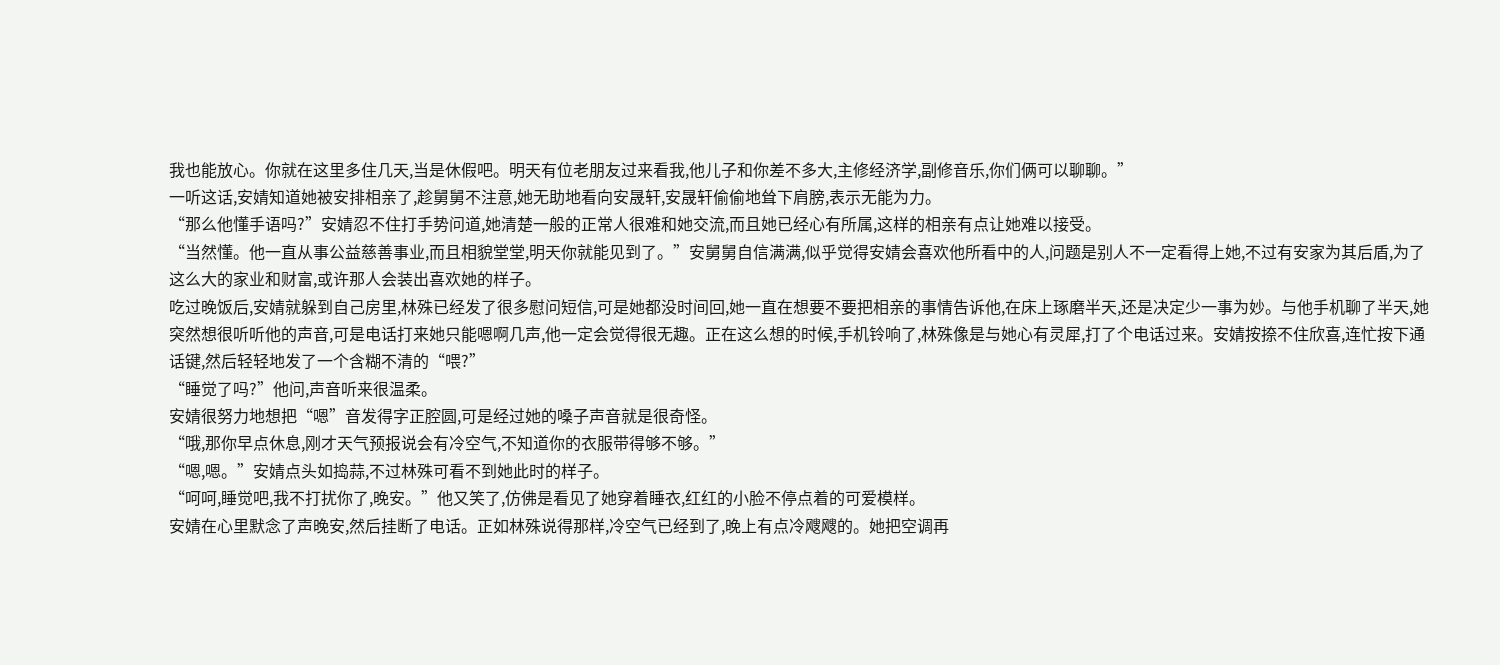我也能放心。你就在这里多住几天,当是休假吧。明天有位老朋友过来看我,他儿子和你差不多大,主修经济学,副修音乐,你们俩可以聊聊。”
一听这话,安婧知道她被安排相亲了,趁舅舅不注意,她无助地看向安晟轩,安晟轩偷偷地耸下肩膀,表示无能为力。
“那么他懂手语吗?”安婧忍不住打手势问道,她清楚一般的正常人很难和她交流,而且她已经心有所属,这样的相亲有点让她难以接受。
“当然懂。他一直从事公益慈善事业,而且相貌堂堂,明天你就能见到了。”安舅舅自信满满,似乎觉得安婧会喜欢他所看中的人,问题是别人不一定看得上她,不过有安家为其后盾,为了这么大的家业和财富,或许那人会装出喜欢她的样子。
吃过晚饭后,安婧就躲到自己房里,林殊已经发了很多慰问短信,可是她都没时间回,她一直在想要不要把相亲的事情告诉他,在床上琢磨半天,还是决定少一事为妙。与他手机聊了半天,她突然想很听听他的声音,可是电话打来她只能嗯啊几声,他一定会觉得很无趣。正在这么想的时候,手机铃响了,林殊像是与她心有灵犀,打了个电话过来。安婧按捺不住欣喜,连忙按下通话键,然后轻轻地发了一个含糊不清的“喂?”
“睡觉了吗?”他问,声音听来很温柔。
安婧很努力地想把“嗯”音发得字正腔圆,可是经过她的嗓子声音就是很奇怪。
“哦,那你早点休息,刚才天气预报说会有冷空气,不知道你的衣服带得够不够。”
“嗯,嗯。”安婧点头如捣蒜,不过林殊可看不到她此时的样子。
“呵呵,睡觉吧,我不打扰你了,晚安。”他又笑了,仿佛是看见了她穿着睡衣,红红的小脸不停点着的可爱模样。
安婧在心里默念了声晚安,然后挂断了电话。正如林殊说得那样,冷空气已经到了,晚上有点冷飕飕的。她把空调再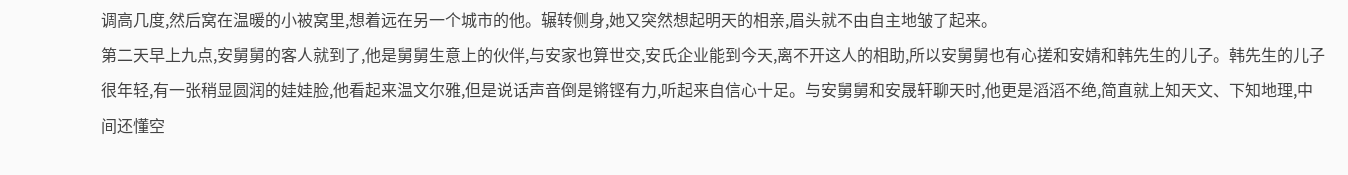调高几度,然后窝在温暖的小被窝里,想着远在另一个城市的他。辗转侧身,她又突然想起明天的相亲,眉头就不由自主地皱了起来。
第二天早上九点,安舅舅的客人就到了,他是舅舅生意上的伙伴,与安家也算世交,安氏企业能到今天,离不开这人的相助,所以安舅舅也有心搓和安婧和韩先生的儿子。韩先生的儿子很年轻,有一张稍显圆润的娃娃脸,他看起来温文尔雅,但是说话声音倒是锵铿有力,听起来自信心十足。与安舅舅和安晟轩聊天时,他更是滔滔不绝,简直就上知天文、下知地理,中间还懂空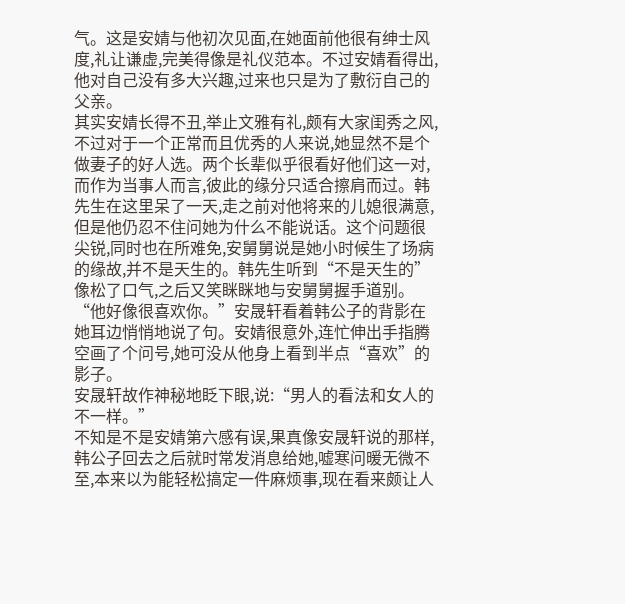气。这是安婧与他初次见面,在她面前他很有绅士风度,礼让谦虚,完美得像是礼仪范本。不过安婧看得出,他对自己没有多大兴趣,过来也只是为了敷衍自己的父亲。
其实安婧长得不丑,举止文雅有礼,颇有大家闺秀之风,不过对于一个正常而且优秀的人来说,她显然不是个做妻子的好人选。两个长辈似乎很看好他们这一对,而作为当事人而言,彼此的缘分只适合擦肩而过。韩先生在这里呆了一天,走之前对他将来的儿媳很满意,但是他仍忍不住问她为什么不能说话。这个问题很尖锐,同时也在所难免,安舅舅说是她小时候生了场病的缘故,并不是天生的。韩先生听到“不是天生的”像松了口气,之后又笑眯眯地与安舅舅握手道别。
“他好像很喜欢你。”安晟轩看着韩公子的背影在她耳边悄悄地说了句。安婧很意外,连忙伸出手指腾空画了个问号,她可没从他身上看到半点“喜欢”的影子。
安晟轩故作神秘地眨下眼,说:“男人的看法和女人的不一样。”
不知是不是安婧第六感有误,果真像安晟轩说的那样,韩公子回去之后就时常发消息给她,嘘寒问暖无微不至,本来以为能轻松搞定一件麻烦事,现在看来颇让人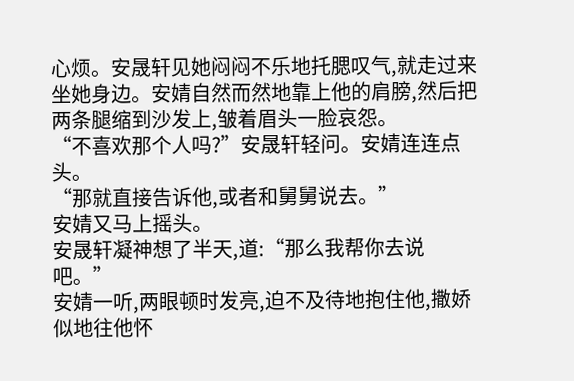心烦。安晟轩见她闷闷不乐地托腮叹气,就走过来坐她身边。安婧自然而然地靠上他的肩膀,然后把两条腿缩到沙发上,皱着眉头一脸哀怨。
“不喜欢那个人吗?”安晟轩轻问。安婧连连点头。
“那就直接告诉他,或者和舅舅说去。”
安婧又马上摇头。
安晟轩凝神想了半天,道:“那么我帮你去说吧。”
安婧一听,两眼顿时发亮,迫不及待地抱住他,撒娇似地往他怀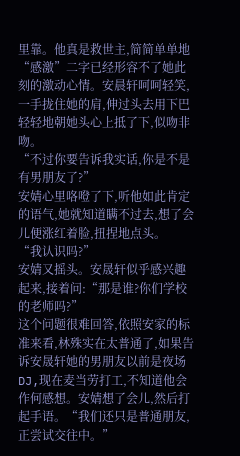里靠。他真是救世主,简简单单地“感激”二字已经形容不了她此刻的激动心情。安晨轩呵呵轻笑,一手拢住她的肩,伸过头去用下巴轻轻地朝她头心上抵了下,似吻非吻。
“不过你要告诉我实话,你是不是有男朋友了?”
安婧心里咯噔了下,听他如此肯定的语气,她就知道瞒不过去,想了会儿便涨红着脸,扭捏地点头。
“我认识吗?”
安婧又摇头。安晟轩似乎感兴趣起来,接着问:“那是谁?你们学校的老师吗?”
这个问题很难回答,依照安家的标准来看,林殊实在太普通了,如果告诉安晟轩她的男朋友以前是夜场DJ,现在麦当劳打工,不知道他会作何感想。安婧想了会儿,然后打起手语。“我们还只是普通朋友,正尝试交往中。”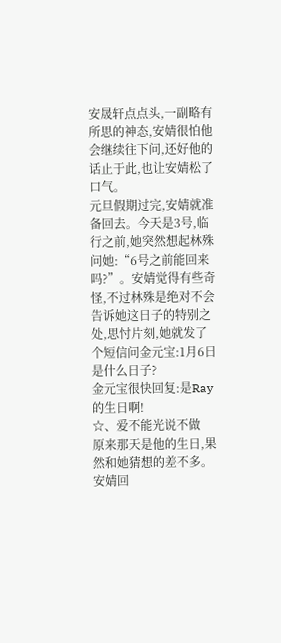安晟轩点点头,一副略有所思的神态,安婧很怕他会继续往下问,还好他的话止于此,也让安婧松了口气。
元旦假期过完,安婧就准备回去。今天是3号,临行之前,她突然想起林殊问她:“6号之前能回来吗?”。安婧觉得有些奇怪,不过林殊是绝对不会告诉她这日子的特别之处,思忖片刻,她就发了个短信问金元宝:1月6日是什么日子?
金元宝很快回复:是Ray的生日啊!
☆、爱不能光说不做
原来那天是他的生日,果然和她猜想的差不多。安婧回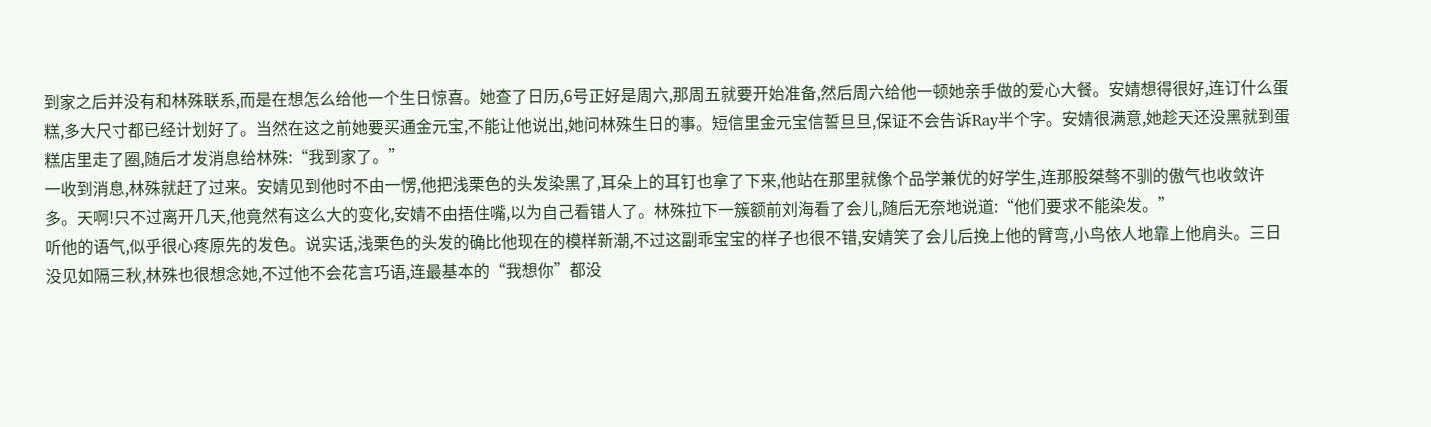到家之后并没有和林殊联系,而是在想怎么给他一个生日惊喜。她查了日历,6号正好是周六,那周五就要开始准备,然后周六给他一顿她亲手做的爱心大餐。安婧想得很好,连订什么蛋糕,多大尺寸都已经计划好了。当然在这之前她要买通金元宝,不能让他说出,她问林殊生日的事。短信里金元宝信誓旦旦,保证不会告诉Ray半个字。安婧很满意,她趁天还没黑就到蛋糕店里走了圈,随后才发消息给林殊:“我到家了。”
一收到消息,林殊就赶了过来。安婧见到他时不由一愣,他把浅栗色的头发染黑了,耳朵上的耳钉也拿了下来,他站在那里就像个品学兼优的好学生,连那股桀骜不驯的傲气也收敛许多。天啊!只不过离开几天,他竟然有这么大的变化,安婧不由捂住嘴,以为自己看错人了。林殊拉下一簇额前刘海看了会儿,随后无奈地说道:“他们要求不能染发。”
听他的语气,似乎很心疼原先的发色。说实话,浅栗色的头发的确比他现在的模样新潮,不过这副乖宝宝的样子也很不错,安婧笑了会儿后挽上他的臂弯,小鸟依人地靠上他肩头。三日没见如隔三秋,林殊也很想念她,不过他不会花言巧语,连最基本的“我想你”都没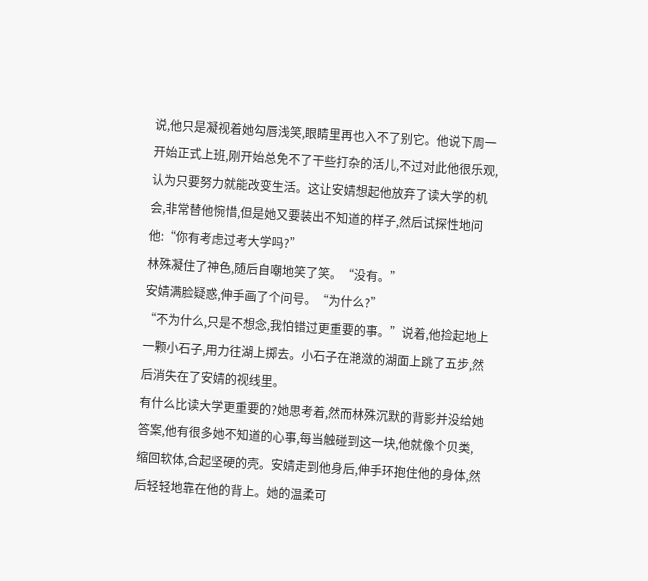说,他只是凝视着她勾唇浅笑,眼睛里再也入不了别它。他说下周一开始正式上班,刚开始总免不了干些打杂的活儿,不过对此他很乐观,认为只要努力就能改变生活。这让安婧想起他放弃了读大学的机会,非常替他惋惜,但是她又要装出不知道的样子,然后试探性地问他:“你有考虑过考大学吗?”
林殊凝住了神色,随后自嘲地笑了笑。“没有。”
安婧满脸疑惑,伸手画了个问号。“为什么?”
“不为什么,只是不想念,我怕错过更重要的事。”说着,他捡起地上一颗小石子,用力往湖上掷去。小石子在滟潋的湖面上跳了五步,然后消失在了安婧的视线里。
有什么比读大学更重要的?她思考着,然而林殊沉默的背影并没给她答案,他有很多她不知道的心事,每当触碰到这一块,他就像个贝类,缩回软体,合起坚硬的壳。安婧走到他身后,伸手环抱住他的身体,然后轻轻地靠在他的背上。她的温柔可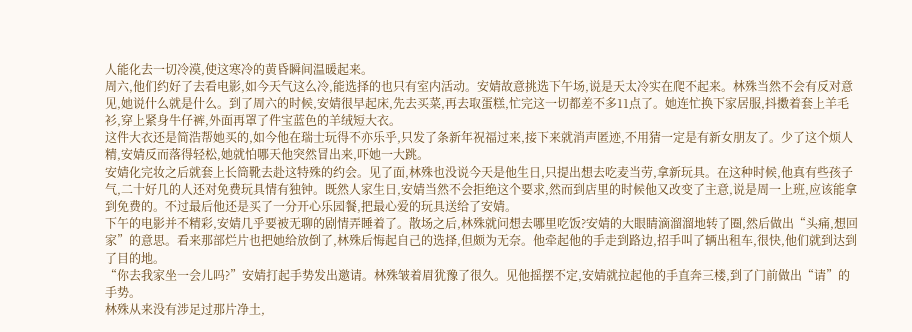人能化去一切冷漠,使这寒冷的黄昏瞬间温暖起来。
周六,他们约好了去看电影,如今天气这么冷,能选择的也只有室内活动。安婧故意挑选下午场,说是天太冷实在爬不起来。林殊当然不会有反对意见,她说什么就是什么。到了周六的时候,安婧很早起床,先去买菜,再去取蛋糕,忙完这一切都差不多11点了。她连忙换下家居服,抖擞着套上羊毛衫,穿上紧身牛仔裤,外面再罩了件宝蓝色的羊绒短大衣。
这件大衣还是简浩帮她买的,如今他在瑞士玩得不亦乐乎,只发了条新年祝福过来,接下来就消声匿迹,不用猜一定是有新女朋友了。少了这个烦人精,安婧反而落得轻松,她就怕哪天他突然冒出来,吓她一大跳。
安婧化完妆之后就套上长筒靴去赴这特殊的约会。见了面,林殊也没说今天是他生日,只提出想去吃麦当劳,拿新玩具。在这种时候,他真有些孩子气,二十好几的人还对免费玩具情有独钟。既然人家生日,安婧当然不会拒绝这个要求,然而到店里的时候他又改变了主意,说是周一上班,应该能拿到免费的。不过最后他还是买了一分开心乐园餐,把最心爱的玩具送给了安婧。
下午的电影并不精彩,安婧几乎要被无聊的剧情弄睡着了。散场之后,林殊就问想去哪里吃饭?安婧的大眼睛滴溜溜地转了圈,然后做出“头痛,想回家”的意思。看来那部烂片也把她给放倒了,林殊后悔起自己的选择,但颇为无奈。他牵起他的手走到路边,招手叫了辆出租车,很快,他们就到达到了目的地。
“你去我家坐一会儿吗?”安婧打起手势发出邀请。林殊皱着眉犹豫了很久。见他摇摆不定,安婧就拉起他的手直奔三楼,到了门前做出“请”的手势。
林殊从来没有涉足过那片净土,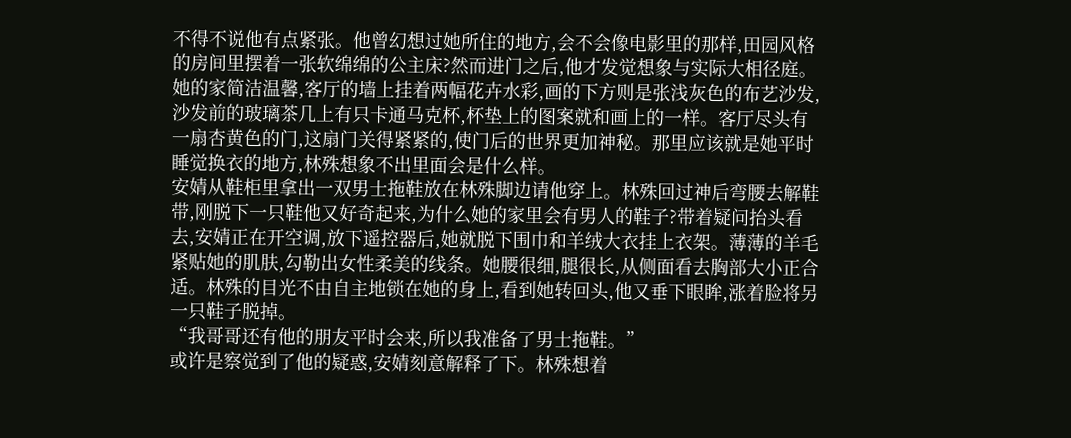不得不说他有点紧张。他曾幻想过她所住的地方,会不会像电影里的那样,田园风格的房间里摆着一张软绵绵的公主床?然而进门之后,他才发觉想象与实际大相径庭。她的家简洁温馨,客厅的墙上挂着两幅花卉水彩,画的下方则是张浅灰色的布艺沙发,沙发前的玻璃茶几上有只卡通马克杯,杯垫上的图案就和画上的一样。客厅尽头有一扇杏黄色的门,这扇门关得紧紧的,使门后的世界更加神秘。那里应该就是她平时睡觉换衣的地方,林殊想象不出里面会是什么样。
安婧从鞋柜里拿出一双男士拖鞋放在林殊脚边请他穿上。林殊回过神后弯腰去解鞋带,刚脱下一只鞋他又好奇起来,为什么她的家里会有男人的鞋子?带着疑问抬头看去,安婧正在开空调,放下遥控器后,她就脱下围巾和羊绒大衣挂上衣架。薄薄的羊毛紧贴她的肌肤,勾勒出女性柔美的线条。她腰很细,腿很长,从侧面看去胸部大小正合适。林殊的目光不由自主地锁在她的身上,看到她转回头,他又垂下眼眸,涨着脸将另一只鞋子脱掉。
“我哥哥还有他的朋友平时会来,所以我准备了男士拖鞋。”
或许是察觉到了他的疑惑,安婧刻意解释了下。林殊想着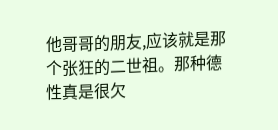他哥哥的朋友,应该就是那个张狂的二世祖。那种德性真是很欠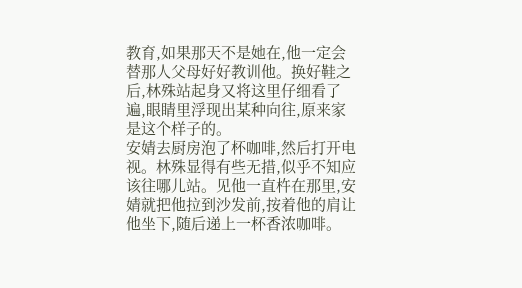教育,如果那天不是她在,他一定会替那人父母好好教训他。换好鞋之后,林殊站起身又将这里仔细看了遍,眼睛里浮现出某种向往,原来家是这个样子的。
安婧去厨房泡了杯咖啡,然后打开电视。林殊显得有些无措,似乎不知应该往哪儿站。见他一直杵在那里,安婧就把他拉到沙发前,按着他的肩让他坐下,随后递上一杯香浓咖啡。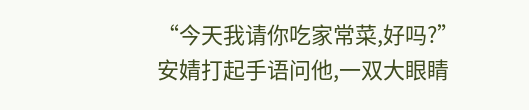“今天我请你吃家常菜,好吗?”安婧打起手语问他,一双大眼睛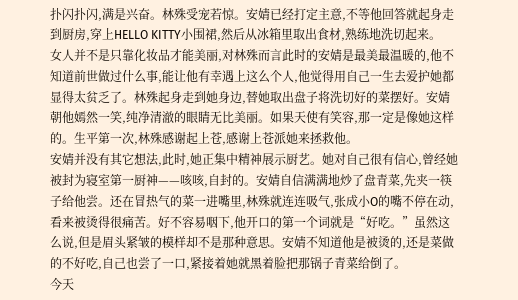扑闪扑闪,满是兴奋。林殊受宠若惊。安婧已经打定主意,不等他回答就起身走到厨房,穿上HELLO KITTY小围裙,然后从冰箱里取出食材,熟练地洗切起来。
女人并不是只靠化妆品才能美丽,对林殊而言此时的安婧是最美最温暖的,他不知道前世做过什么事,能让他有幸遇上这么个人,他觉得用自己一生去爱护她都显得太贫乏了。林殊起身走到她身边,替她取出盘子将洗切好的菜摆好。安婧朝他嫣然一笑,纯净清澈的眼睛无比美丽。如果天使有笑容,那一定是像她这样的。生平第一次,林殊感谢起上苍,感谢上苍派她来拯救他。
安婧并没有其它想法,此时,她正集中精神展示厨艺。她对自己很有信心,曾经她被封为寝室第一厨神——咳咳,自封的。安婧自信满满地炒了盘青菜,先夹一筷子给他尝。还在冒热气的菜一进嘴里,林殊就连连吸气,张成小O的嘴不停在动,看来被烫得很痛苦。好不容易咽下,他开口的第一个词就是“好吃。”虽然这么说,但是眉头紧皱的模样却不是那种意思。安婧不知道他是被烫的,还是菜做的不好吃,自己也尝了一口,紧接着她就黑着脸把那锅子青菜给倒了。
今天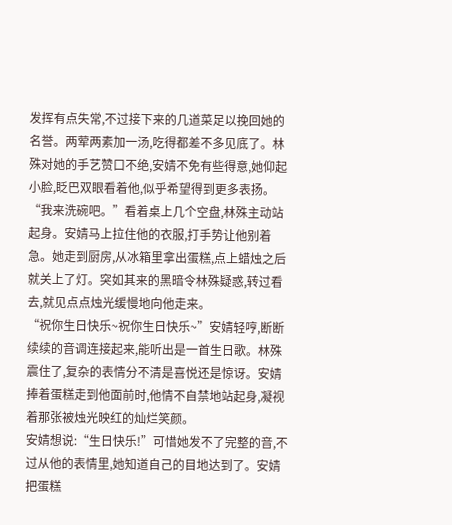发挥有点失常,不过接下来的几道菜足以挽回她的名誉。两荤两素加一汤,吃得都差不多见底了。林殊对她的手艺赞口不绝,安婧不免有些得意,她仰起小脸,眨巴双眼看着他,似乎希望得到更多表扬。
“我来洗碗吧。”看着桌上几个空盘,林殊主动站起身。安婧马上拉住他的衣服,打手势让他别着急。她走到厨房,从冰箱里拿出蛋糕,点上蜡烛之后就关上了灯。突如其来的黑暗令林殊疑惑,转过看去,就见点点烛光缓慢地向他走来。
“祝你生日快乐~祝你生日快乐~”安婧轻哼,断断续续的音调连接起来,能听出是一首生日歌。林殊震住了,复杂的表情分不清是喜悦还是惊讶。安婧捧着蛋糕走到他面前时,他情不自禁地站起身,凝视着那张被烛光映红的灿烂笑颜。
安婧想说:“生日快乐!”可惜她发不了完整的音,不过从他的表情里,她知道自己的目地达到了。安婧把蛋糕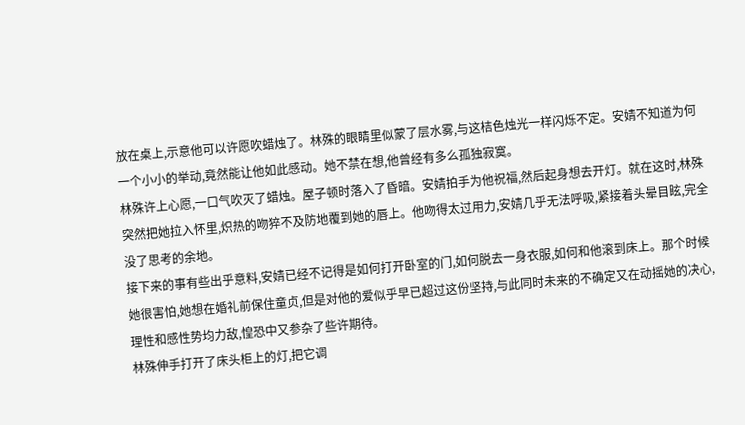放在桌上,示意他可以许愿吹蜡烛了。林殊的眼睛里似蒙了层水雾,与这桔色烛光一样闪烁不定。安婧不知道为何一个小小的举动,竟然能让他如此感动。她不禁在想,他曾经有多么孤独寂寞。
林殊许上心愿,一口气吹灭了蜡烛。屋子顿时落入了昏暗。安婧拍手为他祝福,然后起身想去开灯。就在这时,林殊突然把她拉入怀里,炽热的吻猝不及防地覆到她的唇上。他吻得太过用力,安婧几乎无法呼吸,紧接着头晕目眩,完全没了思考的余地。
接下来的事有些出乎意料,安婧已经不记得是如何打开卧室的门,如何脱去一身衣服,如何和他滚到床上。那个时候她很害怕,她想在婚礼前保住童贞,但是对他的爱似乎早已超过这份坚持,与此同时未来的不确定又在动摇她的决心,理性和感性势均力敌,惶恐中又参杂了些许期待。
林殊伸手打开了床头柜上的灯,把它调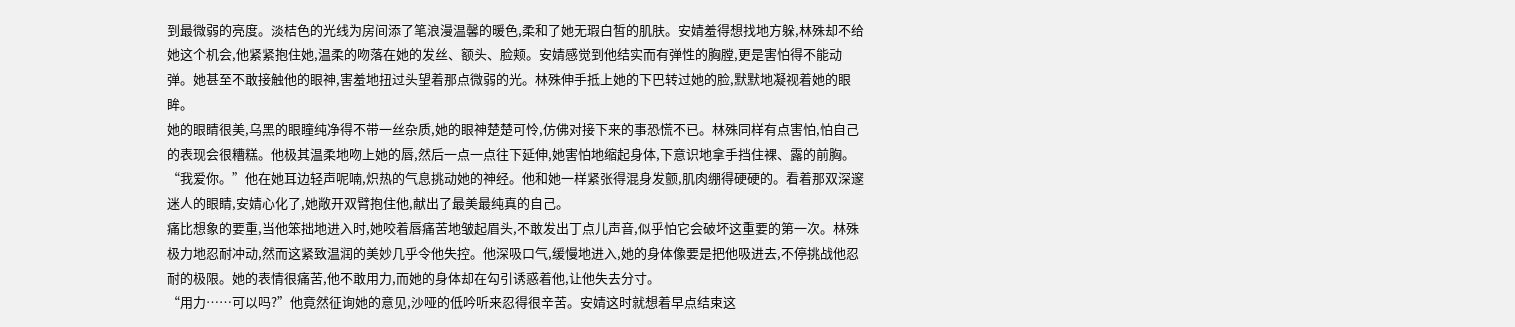到最微弱的亮度。淡桔色的光线为房间添了笔浪漫温馨的暖色,柔和了她无瑕白皙的肌肤。安婧羞得想找地方躲,林殊却不给她这个机会,他紧紧抱住她,温柔的吻落在她的发丝、额头、脸颊。安婧感觉到他结实而有弹性的胸膛,更是害怕得不能动弹。她甚至不敢接触他的眼神,害羞地扭过头望着那点微弱的光。林殊伸手抵上她的下巴转过她的脸,默默地凝视着她的眼眸。
她的眼睛很美,乌黑的眼瞳纯净得不带一丝杂质,她的眼神楚楚可怜,仿佛对接下来的事恐慌不已。林殊同样有点害怕,怕自己的表现会很糟糕。他极其温柔地吻上她的唇,然后一点一点往下延伸,她害怕地缩起身体,下意识地拿手挡住裸、露的前胸。
“我爱你。”他在她耳边轻声呢喃,炽热的气息挑动她的神经。他和她一样紧张得混身发颤,肌肉绷得硬硬的。看着那双深邃迷人的眼睛,安婧心化了,她敞开双臂抱住他,献出了最美最纯真的自己。
痛比想象的要重,当他笨拙地进入时,她咬着唇痛苦地皱起眉头,不敢发出丁点儿声音,似乎怕它会破坏这重要的第一次。林殊极力地忍耐冲动,然而这紧致温润的美妙几乎令他失控。他深吸口气,缓慢地进入,她的身体像要是把他吸进去,不停挑战他忍耐的极限。她的表情很痛苦,他不敢用力,而她的身体却在勾引诱惑着他,让他失去分寸。
“用力……可以吗?”他竟然征询她的意见,沙哑的低吟听来忍得很辛苦。安婧这时就想着早点结束这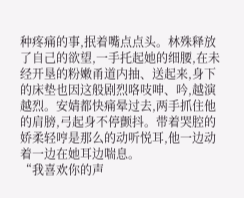种疼痛的事,抿着嘴点点头。林殊释放了自己的欲望,一手托起她的细腰,在未经开垦的粉嫩甬道内抽、送起来,身下的床垫也因这般剧烈咯吱呻、吟,越演越烈。安婧都快痛晕过去,两手抓住他的肩膀,弓起身不停颤抖。带着哭腔的娇柔轻哼是那么的动听悦耳,他一边动着一边在她耳边喘息。
“我喜欢你的声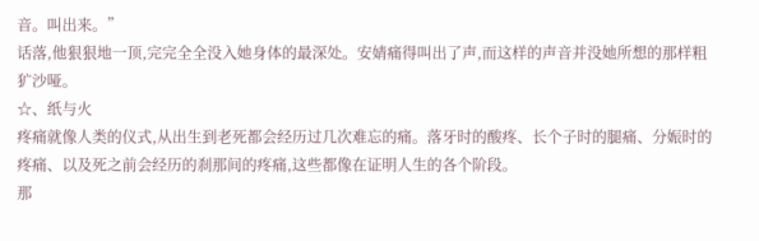音。叫出来。”
话落,他狠狠地一顶,完完全全没入她身体的最深处。安婧痛得叫出了声,而这样的声音并没她所想的那样粗犷沙哑。
☆、纸与火
疼痛就像人类的仪式,从出生到老死都会经历过几次难忘的痛。落牙时的酸疼、长个子时的腿痛、分娠时的疼痛、以及死之前会经历的刹那间的疼痛,这些都像在证明人生的各个阶段。
那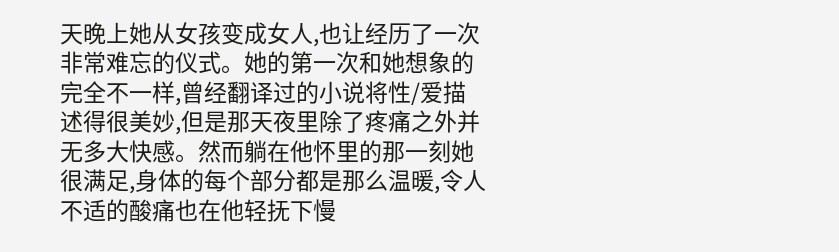天晚上她从女孩变成女人,也让经历了一次非常难忘的仪式。她的第一次和她想象的完全不一样,曾经翻译过的小说将性/爱描述得很美妙,但是那天夜里除了疼痛之外并无多大快感。然而躺在他怀里的那一刻她很满足,身体的每个部分都是那么温暖,令人不适的酸痛也在他轻抚下慢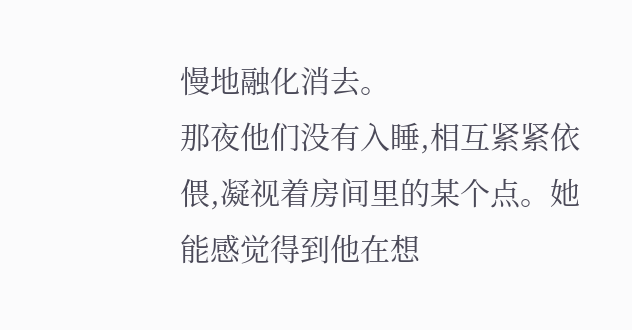慢地融化消去。
那夜他们没有入睡,相互紧紧依偎,凝视着房间里的某个点。她能感觉得到他在想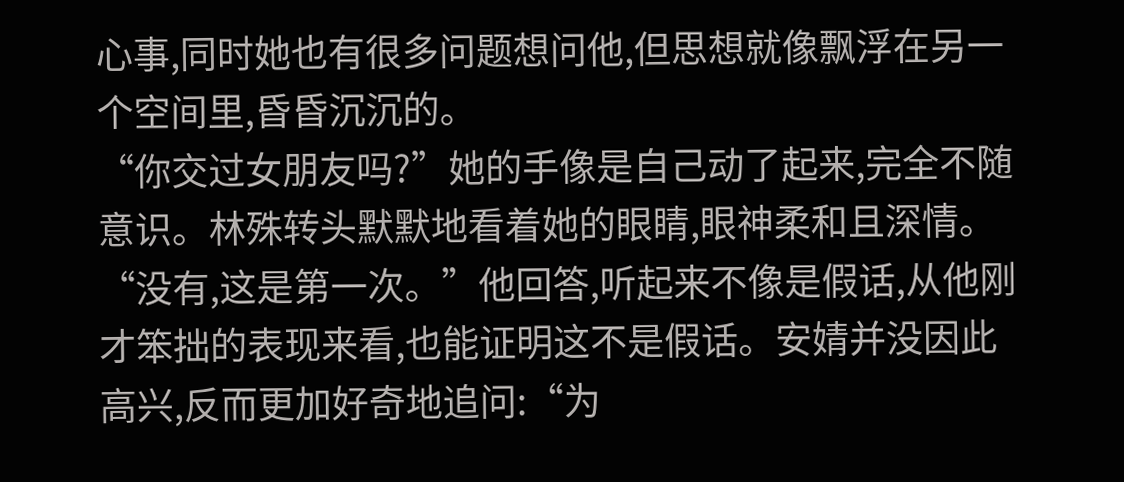心事,同时她也有很多问题想问他,但思想就像飘浮在另一个空间里,昏昏沉沉的。
“你交过女朋友吗?”她的手像是自己动了起来,完全不随意识。林殊转头默默地看着她的眼睛,眼神柔和且深情。
“没有,这是第一次。”他回答,听起来不像是假话,从他刚才笨拙的表现来看,也能证明这不是假话。安婧并没因此高兴,反而更加好奇地追问:“为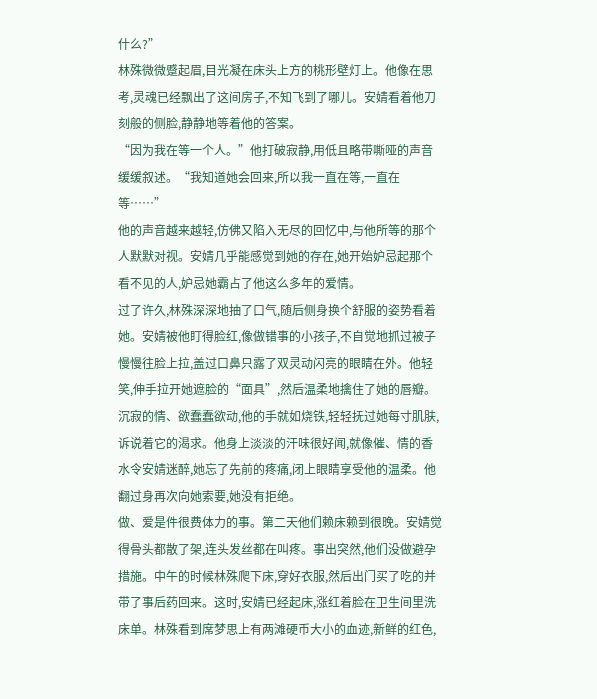什么?”
林殊微微蹙起眉,目光凝在床头上方的桃形壁灯上。他像在思考,灵魂已经飘出了这间房子,不知飞到了哪儿。安婧看着他刀刻般的侧脸,静静地等着他的答案。
“因为我在等一个人。”他打破寂静,用低且略带嘶哑的声音缓缓叙述。“我知道她会回来,所以我一直在等,一直在等……”
他的声音越来越轻,仿佛又陷入无尽的回忆中,与他所等的那个人默默对视。安婧几乎能感觉到她的存在,她开始妒忌起那个看不见的人,妒忌她霸占了他这么多年的爱情。
过了许久,林殊深深地抽了口气,随后侧身换个舒服的姿势看着她。安婧被他盯得脸红,像做错事的小孩子,不自觉地抓过被子慢慢往脸上拉,盖过口鼻只露了双灵动闪亮的眼睛在外。他轻笑,伸手拉开她遮脸的“面具”,然后温柔地擒住了她的唇瓣。
沉寂的情、欲蠢蠢欲动,他的手就如烧铁,轻轻抚过她每寸肌肤,诉说着它的渴求。他身上淡淡的汗味很好闻,就像催、情的香水令安婧迷醉,她忘了先前的疼痛,闭上眼睛享受他的温柔。他翻过身再次向她索要,她没有拒绝。
做、爱是件很费体力的事。第二天他们赖床赖到很晚。安婧觉得骨头都散了架,连头发丝都在叫疼。事出突然,他们没做避孕措施。中午的时候林殊爬下床,穿好衣服,然后出门买了吃的并带了事后药回来。这时,安婧已经起床,涨红着脸在卫生间里洗床单。林殊看到席梦思上有两滩硬币大小的血迹,新鲜的红色,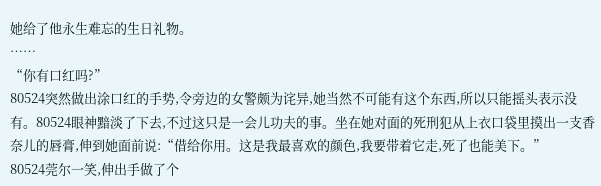她给了他永生难忘的生日礼物。
……
“你有口红吗?”
80524突然做出涂口红的手势,令旁边的女警颇为诧异,她当然不可能有这个东西,所以只能摇头表示没有。80524眼神黯淡了下去,不过这只是一会儿功夫的事。坐在她对面的死刑犯从上衣口袋里摸出一支香奈儿的唇膏,伸到她面前说:“借给你用。这是我最喜欢的颜色,我要带着它走,死了也能美下。”
80524莞尔一笑,伸出手做了个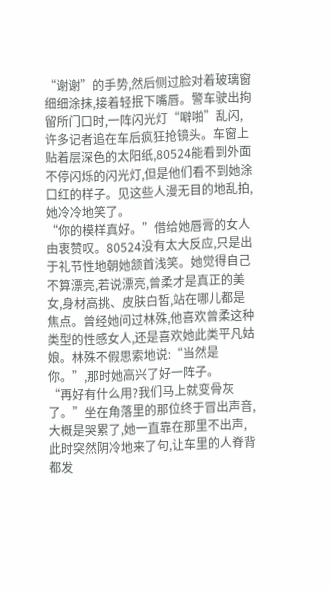“谢谢”的手势,然后侧过脸对着玻璃窗细细涂抹,接着轻抿下嘴唇。警车驶出拘留所门口时,一阵闪光灯“噼啪”乱闪,许多记者追在车后疯狂抢镜头。车窗上贴着层深色的太阳纸,80524能看到外面不停闪烁的闪光灯,但是他们看不到她涂口红的样子。见这些人漫无目的地乱拍,她冷冷地笑了。
“你的模样真好。”借给她唇膏的女人由衷赞叹。80524没有太大反应,只是出于礼节性地朝她颔首浅笑。她觉得自己不算漂亮,若说漂亮,曾柔才是真正的美女,身材高挑、皮肤白皙,站在哪儿都是焦点。曾经她问过林殊,他喜欢曾柔这种类型的性感女人,还是喜欢她此类平凡姑娘。林殊不假思索地说:“当然是你。”,那时她高兴了好一阵子。
“再好有什么用?我们马上就变骨灰了。”坐在角落里的那位终于冒出声音,大概是哭累了,她一直靠在那里不出声,此时突然阴冷地来了句,让车里的人脊背都发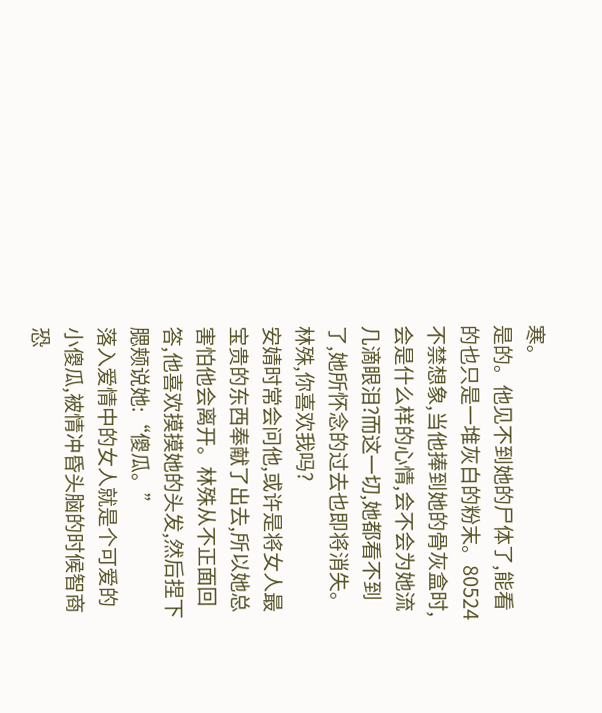寒。
是的。他见不到她的尸体了,能看的也只是一堆灰白的粉末。80524不禁想象,当他捧到她的骨灰盒时,会是什么样的心情,会不会为她流几滴眼泪?而这一切,她都看不到了,她所怀念的过去也即将消失。
林殊,你喜欢我吗?
安婧时常会问他,或许是将女人最宝贵的东西奉献了出去,所以她总害怕他会离开。林殊从不正面回答,他喜欢摸摸她的头发,然后捏下腮颊说她:“傻瓜。”
落入爱情中的女人就是个可爱的小傻瓜,被情冲昏头脑的时候智商恐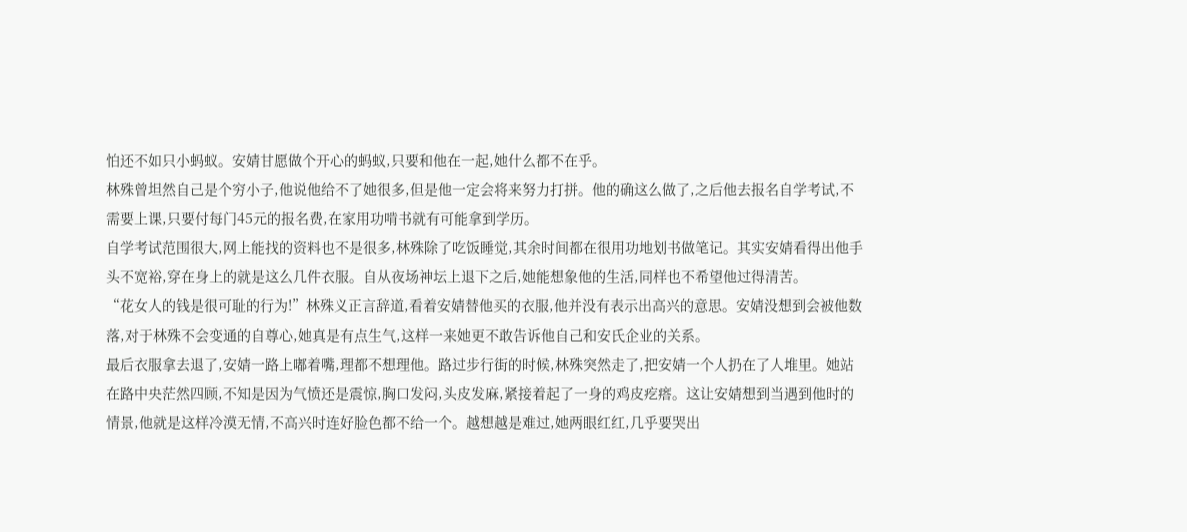怕还不如只小蚂蚁。安婧甘愿做个开心的蚂蚁,只要和他在一起,她什么都不在乎。
林殊曾坦然自己是个穷小子,他说他给不了她很多,但是他一定会将来努力打拼。他的确这么做了,之后他去报名自学考试,不需要上课,只要付每门45元的报名费,在家用功啃书就有可能拿到学历。
自学考试范围很大,网上能找的资料也不是很多,林殊除了吃饭睡觉,其余时间都在很用功地划书做笔记。其实安婧看得出他手头不宽裕,穿在身上的就是这么几件衣服。自从夜场神坛上退下之后,她能想象他的生活,同样也不希望他过得清苦。
“花女人的钱是很可耻的行为!”林殊义正言辞道,看着安婧替他买的衣服,他并没有表示出高兴的意思。安婧没想到会被他数落,对于林殊不会变通的自尊心,她真是有点生气,这样一来她更不敢告诉他自己和安氏企业的关系。
最后衣服拿去退了,安婧一路上嘟着嘴,理都不想理他。路过步行街的时候,林殊突然走了,把安婧一个人扔在了人堆里。她站在路中央茫然四顾,不知是因为气愤还是震惊,胸口发闷,头皮发麻,紧接着起了一身的鸡皮疙瘩。这让安婧想到当遇到他时的情景,他就是这样冷漠无情,不高兴时连好脸色都不给一个。越想越是难过,她两眼红红,几乎要哭出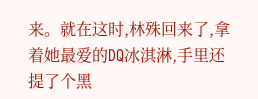来。就在这时,林殊回来了,拿着她最爱的DQ冰淇淋,手里还提了个黑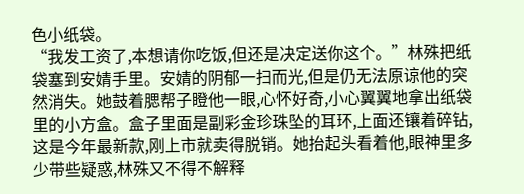色小纸袋。
“我发工资了,本想请你吃饭,但还是决定送你这个。”林殊把纸袋塞到安婧手里。安婧的阴郁一扫而光,但是仍无法原谅他的突然消失。她鼓着腮帮子瞪他一眼,心怀好奇,小心翼翼地拿出纸袋里的小方盒。盒子里面是副彩金珍珠坠的耳环,上面还镶着碎钻,这是今年最新款,刚上市就卖得脱销。她抬起头看着他,眼神里多少带些疑惑,林殊又不得不解释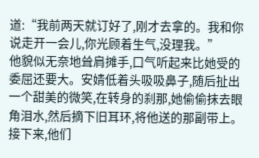道:“我前两天就订好了,刚才去拿的。我和你说走开一会儿,你光顾着生气,没理我。”
他貌似无奈地耸肩摊手,口气听起来比她受的委屈还要大。安婧低着头吸吸鼻子,随后扯出一个甜美的微笑,在转身的刹那,她偷偷抹去眼角泪水,然后摘下旧耳环,将他送的那副带上。
接下来,他们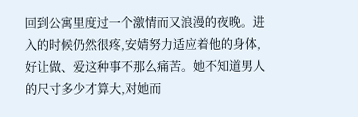回到公寓里度过一个激情而又浪漫的夜晚。进入的时候仍然很疼,安婧努力适应着他的身体,好让做、爱这种事不那么痛苦。她不知道男人的尺寸多少才算大,对她而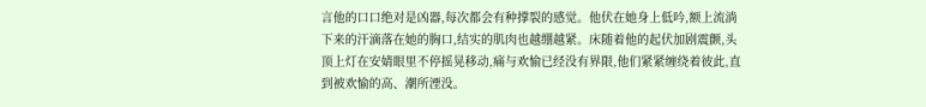言他的口口绝对是凶器,每次都会有种撑裂的感觉。他伏在她身上低吟,额上流淌下来的汗滴落在她的胸口,结实的肌肉也越绷越紧。床随着他的起伏加剧震颤,头顶上灯在安婧眼里不停摇晃移动,痛与欢愉已经没有界限,他们紧紧缠绕着彼此,直到被欢愉的高、潮所湮没。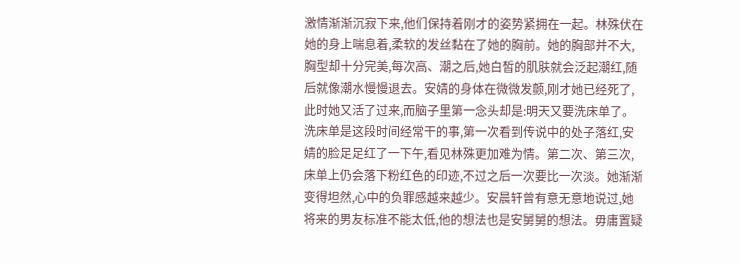激情渐渐沉寂下来,他们保持着刚才的姿势紧拥在一起。林殊伏在她的身上喘息着,柔软的发丝黏在了她的胸前。她的胸部并不大,胸型却十分完美,每次高、潮之后,她白皙的肌肤就会泛起潮红,随后就像潮水慢慢退去。安婧的身体在微微发颤,刚才她已经死了,此时她又活了过来,而脑子里第一念头却是:明天又要洗床单了。
洗床单是这段时间经常干的事,第一次看到传说中的处子落红,安婧的脸足足红了一下午,看见林殊更加难为情。第二次、第三次,床单上仍会落下粉红色的印迹,不过之后一次要比一次淡。她渐渐变得坦然,心中的负罪感越来越少。安晨轩曾有意无意地说过,她将来的男友标准不能太低,他的想法也是安舅舅的想法。毋庸置疑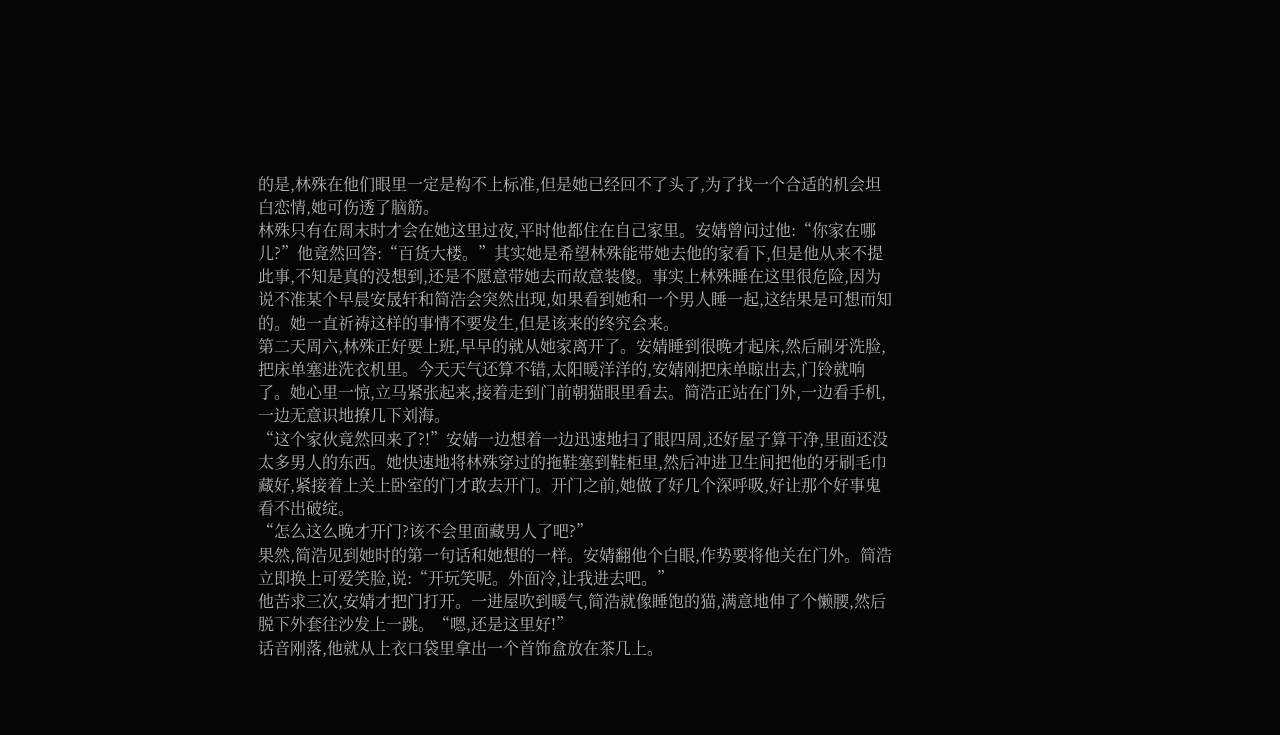的是,林殊在他们眼里一定是构不上标准,但是她已经回不了头了,为了找一个合适的机会坦白恋情,她可伤透了脑筋。
林殊只有在周末时才会在她这里过夜,平时他都住在自己家里。安婧曾问过他:“你家在哪儿?”他竟然回答:“百货大楼。”其实她是希望林殊能带她去他的家看下,但是他从来不提此事,不知是真的没想到,还是不愿意带她去而故意装傻。事实上林殊睡在这里很危险,因为说不准某个早晨安晟轩和简浩会突然出现,如果看到她和一个男人睡一起,这结果是可想而知的。她一直祈祷这样的事情不要发生,但是该来的终究会来。
第二天周六,林殊正好要上班,早早的就从她家离开了。安婧睡到很晚才起床,然后刷牙洗脸,把床单塞进洗衣机里。今天天气还算不错,太阳暖洋洋的,安婧刚把床单晾出去,门铃就响了。她心里一惊,立马紧张起来,接着走到门前朝猫眼里看去。简浩正站在门外,一边看手机,一边无意识地撩几下刘海。
“这个家伙竟然回来了?!”安婧一边想着一边迅速地扫了眼四周,还好屋子算干净,里面还没太多男人的东西。她快速地将林殊穿过的拖鞋塞到鞋柜里,然后冲进卫生间把他的牙刷毛巾藏好,紧接着上关上卧室的门才敢去开门。开门之前,她做了好几个深呼吸,好让那个好事鬼看不出破绽。
“怎么这么晚才开门?该不会里面藏男人了吧?”
果然,简浩见到她时的第一句话和她想的一样。安婧翻他个白眼,作势要将他关在门外。简浩立即换上可爱笑脸,说:“开玩笑呢。外面冷,让我进去吧。”
他苦求三次,安婧才把门打开。一进屋吹到暖气,简浩就像睡饱的猫,满意地伸了个懒腰,然后脱下外套往沙发上一跳。“嗯,还是这里好!”
话音刚落,他就从上衣口袋里拿出一个首饰盒放在茶几上。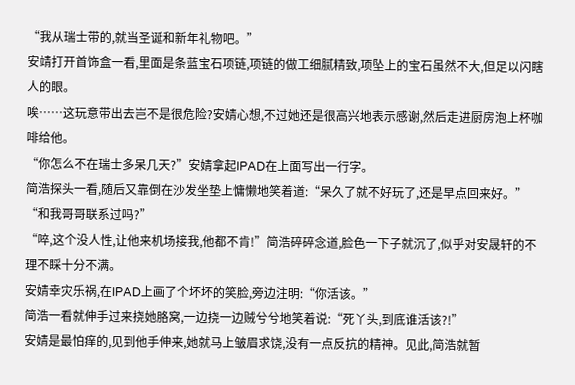“我从瑞士带的,就当圣诞和新年礼物吧。”
安靖打开首饰盒一看,里面是条蓝宝石项链,项链的做工细腻精致,项坠上的宝石虽然不大,但足以闪瞎人的眼。
唉……这玩意带出去岂不是很危险?安婧心想,不过她还是很高兴地表示感谢,然后走进厨房泡上杯咖啡给他。
“你怎么不在瑞士多呆几天?”安婧拿起IPAD在上面写出一行字。
简浩探头一看,随后又靠倒在沙发坐垫上慵懒地笑着道:“呆久了就不好玩了,还是早点回来好。”
“和我哥哥联系过吗?”
“啐,这个没人性,让他来机场接我,他都不肯!”简浩碎碎念道,脸色一下子就沉了,似乎对安晟轩的不理不睬十分不满。
安婧幸灾乐祸,在IPAD上画了个坏坏的笑脸,旁边注明:“你活该。”
简浩一看就伸手过来挠她胳窝,一边挠一边贼兮兮地笑着说:“死丫头,到底谁活该?!”
安婧是最怕痒的,见到他手伸来,她就马上皱眉求饶,没有一点反抗的精神。见此,简浩就暂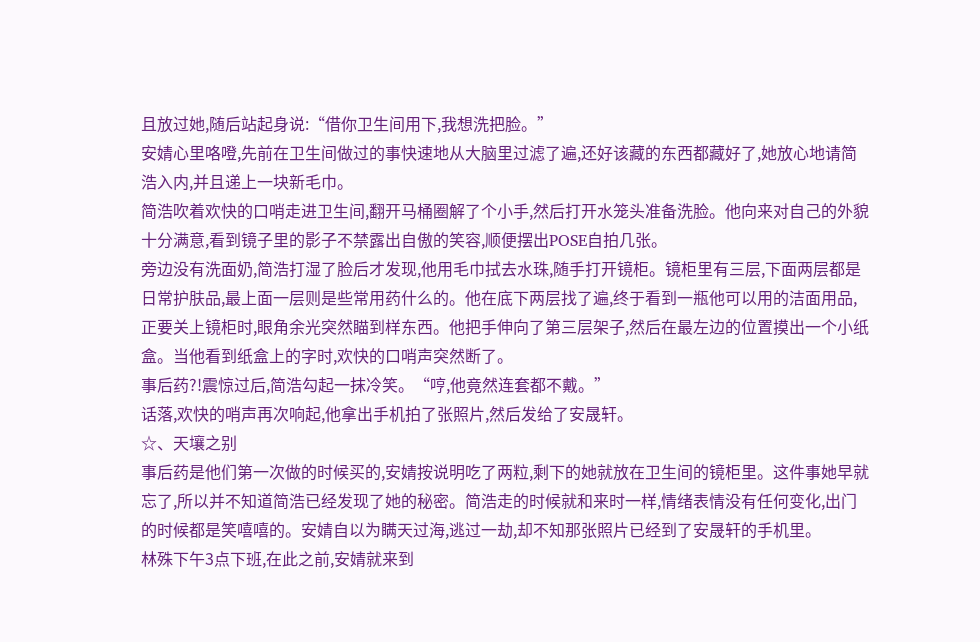且放过她,随后站起身说:“借你卫生间用下,我想洗把脸。”
安婧心里咯噔,先前在卫生间做过的事快速地从大脑里过滤了遍,还好该藏的东西都藏好了,她放心地请简浩入内,并且递上一块新毛巾。
简浩吹着欢快的口哨走进卫生间,翻开马桶圈解了个小手,然后打开水笼头准备洗脸。他向来对自己的外貌十分满意,看到镜子里的影子不禁露出自傲的笑容,顺便摆出POSE自拍几张。
旁边没有洗面奶,简浩打湿了脸后才发现,他用毛巾拭去水珠,随手打开镜柜。镜柜里有三层,下面两层都是日常护肤品,最上面一层则是些常用药什么的。他在底下两层找了遍,终于看到一瓶他可以用的洁面用品,正要关上镜柜时,眼角余光突然瞄到样东西。他把手伸向了第三层架子,然后在最左边的位置摸出一个小纸盒。当他看到纸盒上的字时,欢快的口哨声突然断了。
事后药?!震惊过后,简浩勾起一抹冷笑。“哼,他竟然连套都不戴。”
话落,欢快的哨声再次响起,他拿出手机拍了张照片,然后发给了安晟轩。
☆、天壤之别
事后药是他们第一次做的时候买的,安婧按说明吃了两粒,剩下的她就放在卫生间的镜柜里。这件事她早就忘了,所以并不知道简浩已经发现了她的秘密。简浩走的时候就和来时一样,情绪表情没有任何变化,出门的时候都是笑嘻嘻的。安婧自以为瞒天过海,逃过一劫,却不知那张照片已经到了安晟轩的手机里。
林殊下午3点下班,在此之前,安婧就来到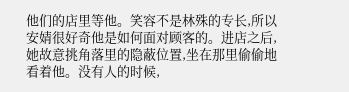他们的店里等他。笑容不是林殊的专长,所以安婧很好奇他是如何面对顾客的。进店之后,她故意挑角落里的隐蔽位置,坐在那里偷偷地看着他。没有人的时候,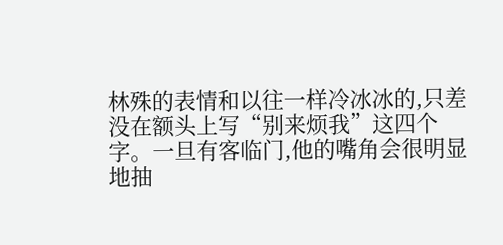林殊的表情和以往一样冷冰冰的,只差没在额头上写“别来烦我”这四个字。一旦有客临门,他的嘴角会很明显地抽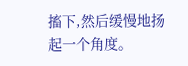搐下,然后缓慢地扬起一个角度。